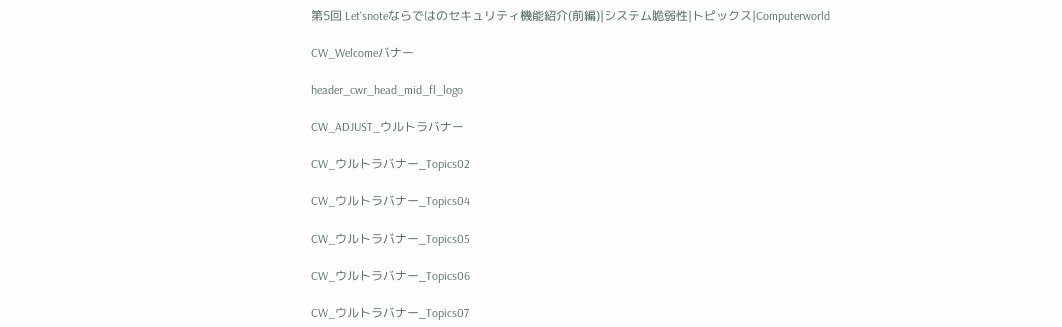第5回 Let'snoteならではのセキュリティ機能紹介(前編)|システム脆弱性|トピックス|Computerworld

CW_Welcomeバナー

header_cwr_head_mid_fl_logo

CW_ADJUST_ウルトラバナー

CW_ウルトラバナー_Topics02

CW_ウルトラバナー_Topics04

CW_ウルトラバナー_Topics05

CW_ウルトラバナー_Topics06

CW_ウルトラバナー_Topics07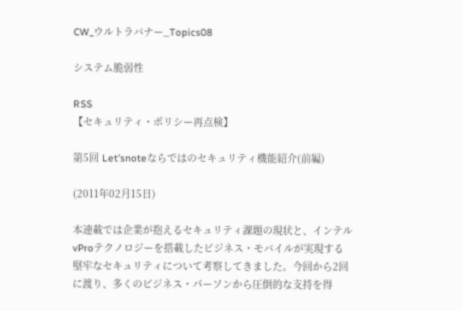CW_ウルトラバナー_Topics08

システム脆弱性

RSS
【セキュリティ・ポリシー再点検】

第5回 Let'snoteならではのセキュリティ機能紹介(前編)

(2011年02月15日)

本連載では企業が抱えるセキュリティ課題の現状と、インテル vProテクノロジーを搭載したビジネス・モバイルが実現する堅牢なセキュリティについて考察してきました。今回から2回に渡り、多くのビジネス・パーソンから圧倒的な支持を得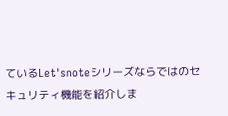ているLet'snoteシリーズならではのセキュリティ機能を紹介しま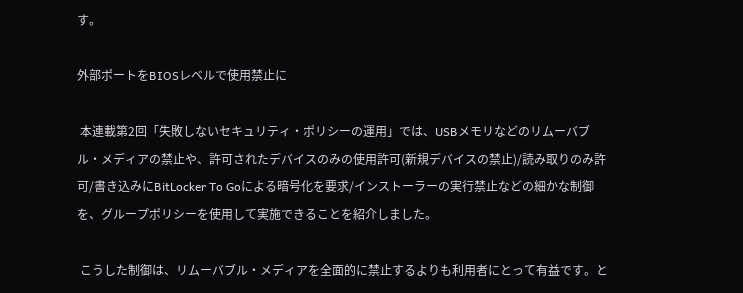す。

外部ポートをBIOSレベルで使用禁止に

 本連載第2回「失敗しないセキュリティ・ポリシーの運用」では、USBメモリなどのリムーバブル・メディアの禁止や、許可されたデバイスのみの使用許可(新規デバイスの禁止)/読み取りのみ許可/書き込みにBitLocker To Goによる暗号化を要求/インストーラーの実行禁止などの細かな制御を、グループポリシーを使用して実施できることを紹介しました。

 こうした制御は、リムーバブル・メディアを全面的に禁止するよりも利用者にとって有益です。と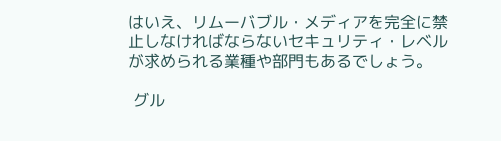はいえ、リムーバブル・メディアを完全に禁止しなければならないセキュリティ・レベルが求められる業種や部門もあるでしょう。

 グル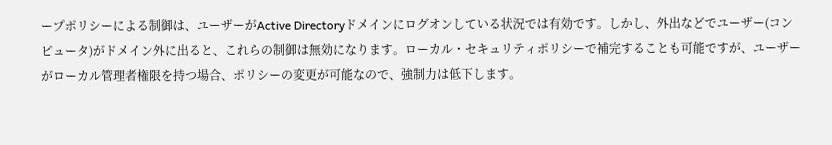ープポリシーによる制御は、ユーザーがActive Directoryドメインにログオンしている状況では有効です。しかし、外出などでユーザー(コンピュータ)がドメイン外に出ると、これらの制御は無効になります。ローカル・セキュリティポリシーで補完することも可能ですが、ユーザーがローカル管理者権限を持つ場合、ポリシーの変更が可能なので、強制力は低下します。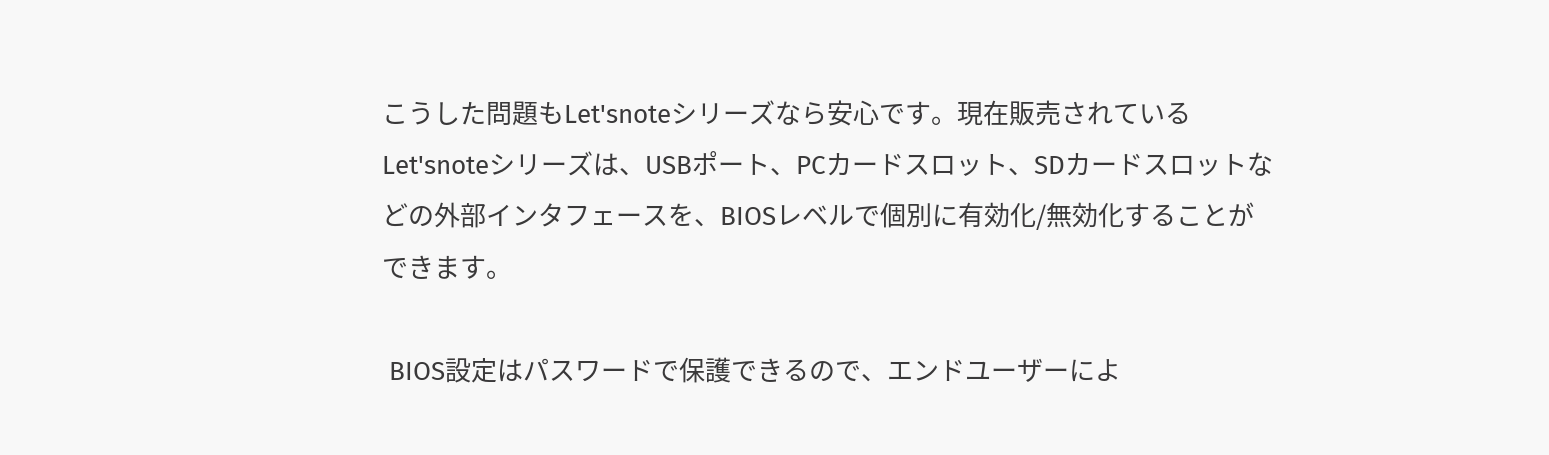こうした問題もLet'snoteシリーズなら安心です。現在販売されているLet'snoteシリーズは、USBポート、PCカードスロット、SDカードスロットなどの外部インタフェースを、BIOSレベルで個別に有効化/無効化することができます。

 BIOS設定はパスワードで保護できるので、エンドユーザーによ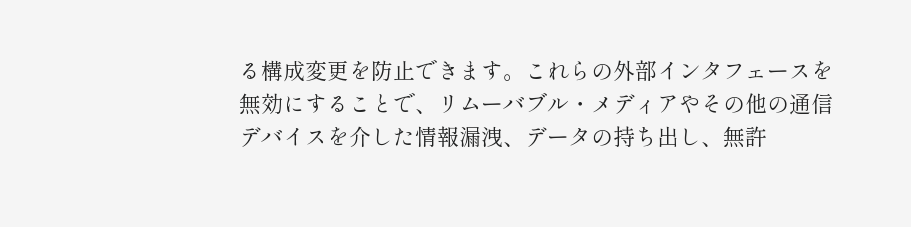る構成変更を防止できます。これらの外部インタフェースを無効にすることで、リムーバブル・メディアやその他の通信デバイスを介した情報漏洩、データの持ち出し、無許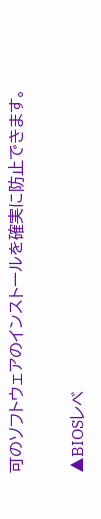可のソフトウェアのインストールを確実に防止できます。

▲BIOSレベ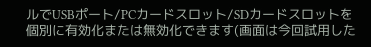ルでUSBポート/PCカードスロット/SDカードスロットを個別に有効化または無効化できます(画面は今回試用した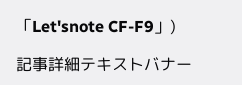「Let'snote CF-F9」)

記事詳細テキストバナー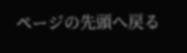ページの先頭へ戻る